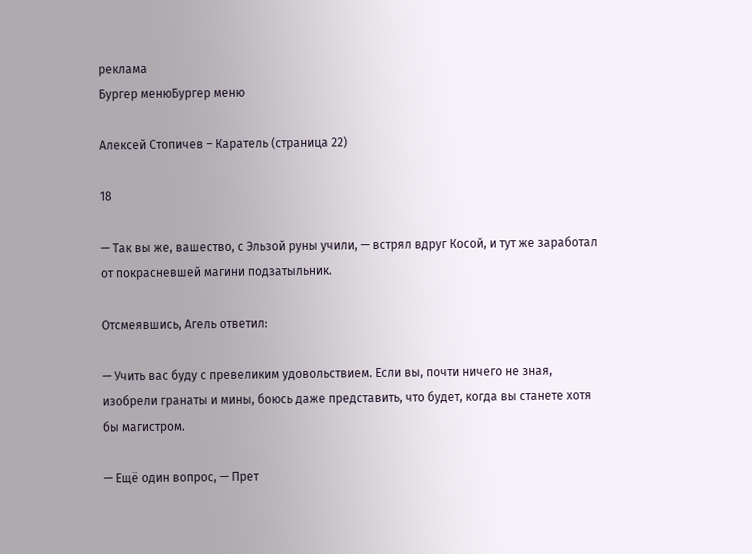реклама
Бургер менюБургер меню

Алексей Стопичев – Каратель (страница 22)

18

— Так вы же, вашество, с Эльзой руны учили, — встрял вдруг Косой, и тут же заработал от покрасневшей магини подзатыльник.

Отсмеявшись, Агель ответил:

— Учить вас буду с превеликим удовольствием. Если вы, почти ничего не зная, изобрели гранаты и мины, боюсь даже представить, что будет, когда вы станете хотя бы магистром.

— Ещё один вопрос, — Прет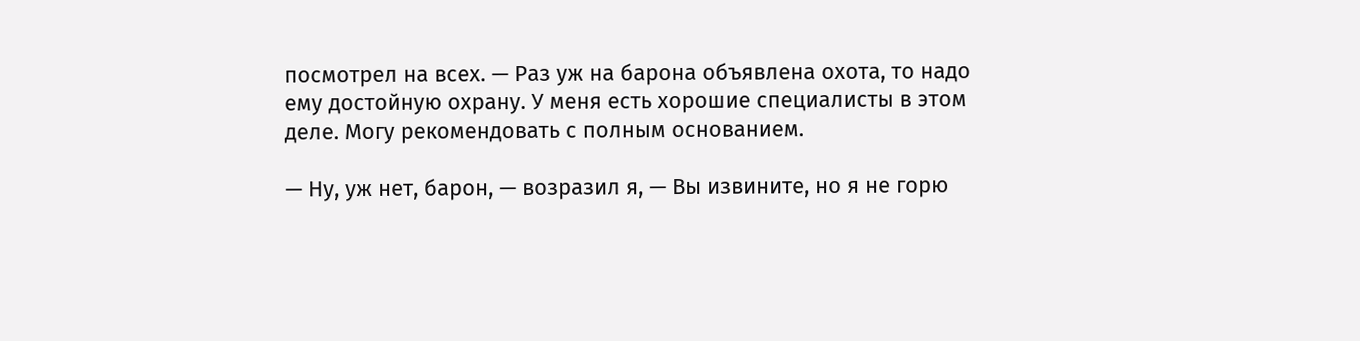посмотрел на всех. — Раз уж на барона объявлена охота, то надо ему достойную охрану. У меня есть хорошие специалисты в этом деле. Могу рекомендовать с полным основанием.

— Ну, уж нет, барон, — возразил я, — Вы извините, но я не горю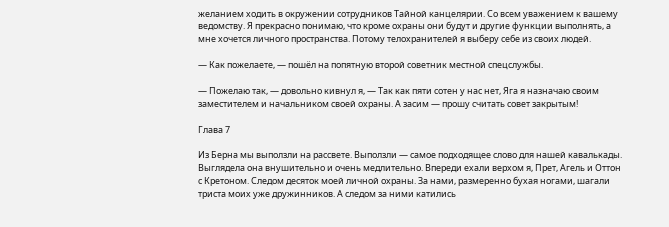желанием ходить в окружении сотрудников Тайной канцелярии. Со всем уважением к вашему ведомству. Я прекрасно понимаю, что кроме охраны они будут и другие функции выполнять, а мне хочется личного пространства. Потому телохранителей я выберу себе из своих людей.

— Как пожелаете, — пошёл на попятную второй советник местной спецслужбы.

— Пожелаю так, — довольно кивнул я, — Так как пяти сотен у нас нет, Яга я назначаю своим заместителем и начальником своей охраны. А засим — прошу считать совет закрытым!

Глава 7

Из Берна мы выползли на рассвете. Выползли — самое подходящее слово для нашей кавалькады. Выглядела она внушительно и очень медлительно. Впереди ехали верхом я, Прет, Агель и Оттон с Кретоном. Следом десяток моей личной охраны. За нами, размеренно бухая ногами, шагали триста моих уже дружинников. А следом за ними катились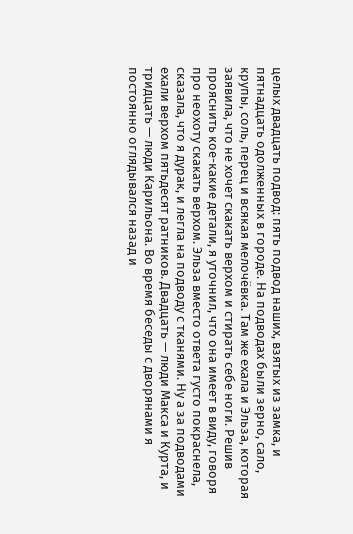целых двадцать подвод: пять подвод наших, взятых из замка, и пятнадцать одолженных в городе. На подводах были зерно, сало, крупы, соль, перец и всякая мелочёвка. Там же ехала и Эльза, которая заявила, что не хочет скакать верхом и стирать себе ноги. Решив прояснить кое-какие детали, я уточнил, что она имеет в виду, говоря про неохоту скакать верхом. Эльза вместо ответа густо покраснела, сказала, что я дурак, и легла на подводу с тканями. Ну а за подводами ехали верхом пятьдесят ратников. Двадцать — люди Макса и Курта, и тридцать — люди Карильона. Во время беседы с дворянами я постоянно оглядывался назад и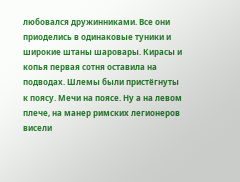любовался дружинниками. Все они приоделись в одинаковые туники и широкие штаны шаровары. Кирасы и копья первая сотня оставила на подводах. Шлемы были пристёгнуты к поясу. Мечи на поясе. Ну а на левом плече, на манер римских легионеров висели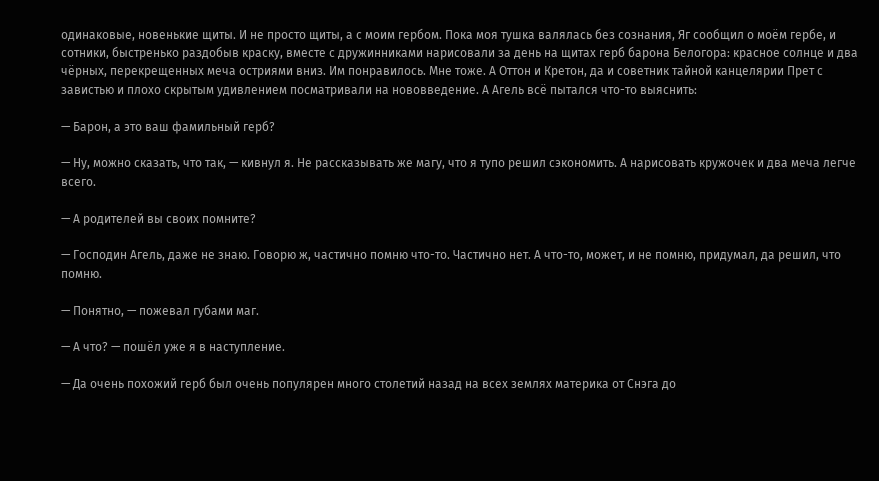одинаковые, новенькие щиты. И не просто щиты, а с моим гербом. Пока моя тушка валялась без сознания, Яг сообщил о моём гербе, и сотники, быстренько раздобыв краску, вместе с дружинниками нарисовали за день на щитах герб барона Белогора: красное солнце и два чёрных, перекрещенных меча остриями вниз. Им понравилось. Мне тоже. А Оттон и Кретон, да и советник тайной канцелярии Прет с завистью и плохо скрытым удивлением посматривали на нововведение. А Агель всё пытался что-то выяснить:

— Барон, а это ваш фамильный герб?

— Ну, можно сказать, что так, — кивнул я. Не рассказывать же магу, что я тупо решил сэкономить. А нарисовать кружочек и два меча легче всего.

— А родителей вы своих помните?

— Господин Агель, даже не знаю. Говорю ж, частично помню что-то. Частично нет. А что-то, может, и не помню, придумал, да решил, что помню.

— Понятно, — пожевал губами маг.

— А что? — пошёл уже я в наступление.

— Да очень похожий герб был очень популярен много столетий назад на всех землях материка от Снэга до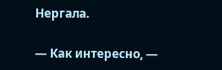Нергала.

— Как интересно, —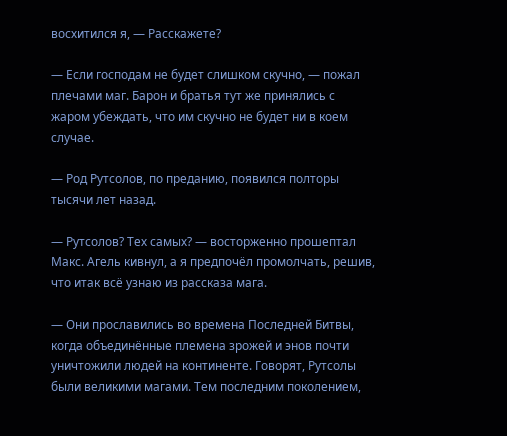восхитился я, — Расскажете?

— Если господам не будет слишком скучно, — пожал плечами маг. Барон и братья тут же принялись с жаром убеждать, что им скучно не будет ни в коем случае.

— Род Рутсолов, по преданию, появился полторы тысячи лет назад.

— Рутсолов? Тех самых? — восторженно прошептал Макс. Агель кивнул, а я предпочёл промолчать, решив, что итак всё узнаю из рассказа мага.

— Они прославились во времена Последней Битвы, когда объединённые племена зрожей и энов почти уничтожили людей на континенте. Говорят, Рутсолы были великими магами. Тем последним поколением,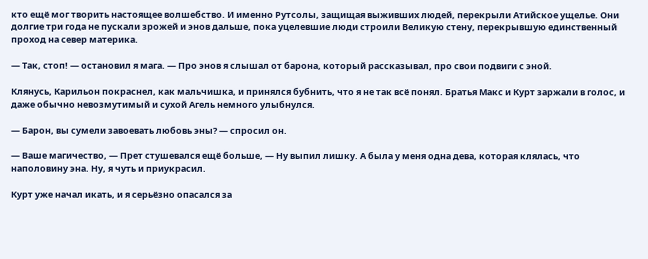кто ещё мог творить настоящее волшебство. И именно Рутсолы, защищая выживших людей, перекрыли Атийское ущелье. Они долгие три года не пускали зрожей и энов дальше, пока уцелевшие люди строили Великую стену, перекрывшую единственный проход на север материка.

— Так, стоп! — остановил я мага. — Про энов я слышал от барона, который рассказывал, про свои подвиги с эной.

Клянусь, Карильон покраснел, как мальчишка, и принялся бубнить, что я не так всё понял. Братья Макс и Курт заржали в голос, и даже обычно невозмутимый и сухой Агель немного улыбнулся.

— Барон, вы сумели завоевать любовь эны? — спросил он.

— Ваше магичество, — Прет стушевался ещё больше, — Ну выпил лишку. А была у меня одна дева, которая клялась, что наполовину эна. Ну, я чуть и приукрасил.

Курт уже начал икать, и я серьёзно опасался за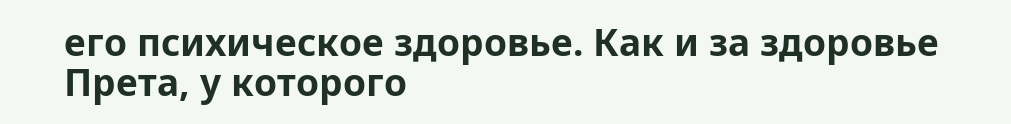его психическое здоровье. Как и за здоровье Прета, у которого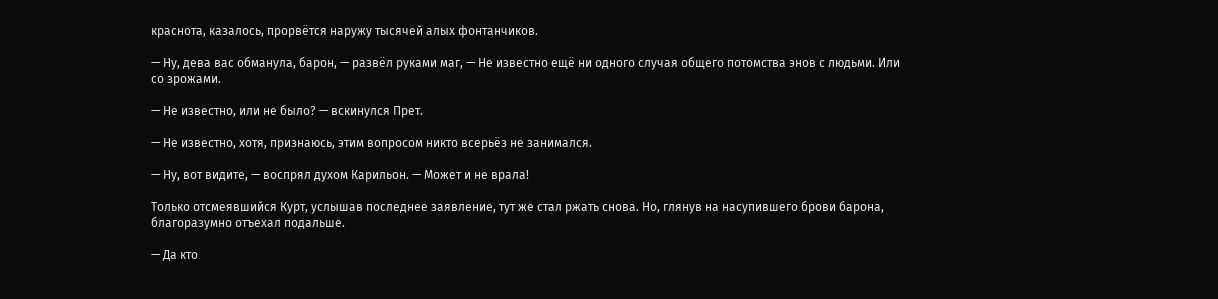краснота, казалось, прорвётся наружу тысячей алых фонтанчиков.

— Ну, дева вас обманула, барон, — развёл руками маг, — Не известно ещё ни одного случая общего потомства энов с людьми. Или со зрожами.

— Не известно, или не было? — вскинулся Прет.

— Не известно, хотя, признаюсь, этим вопросом никто всерьёз не занимался.

— Ну, вот видите, — воспрял духом Карильон. — Может и не врала!

Только отсмеявшийся Курт, услышав последнее заявление, тут же стал ржать снова. Но, глянув на насупившего брови барона, благоразумно отъехал подальше.

— Да кто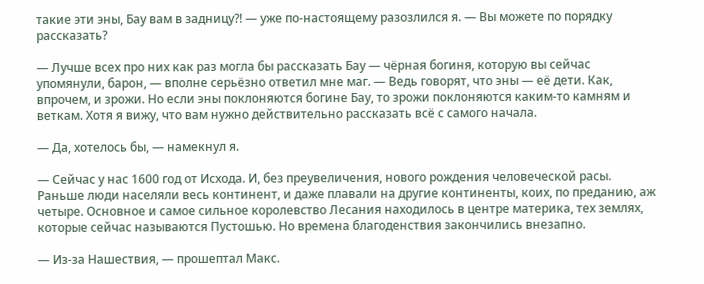такие эти эны, Бау вам в задницу?! — уже по-настоящему разозлился я. — Вы можете по порядку рассказать?

— Лучше всех про них как раз могла бы рассказать Бау — чёрная богиня, которую вы сейчас упомянули, барон, — вполне серьёзно ответил мне маг. — Ведь говорят, что эны — её дети. Как, впрочем, и зрожи. Но если эны поклоняются богине Бау, то зрожи поклоняются каким-то камням и веткам. Хотя я вижу, что вам нужно действительно рассказать всё с самого начала.

— Да, хотелось бы, — намекнул я.

— Сейчас у нас 1600 год от Исхода. И, без преувеличения, нового рождения человеческой расы. Раньше люди населяли весь континент, и даже плавали на другие континенты, коих, по преданию, аж четыре. Основное и самое сильное королевство Лесания находилось в центре материка, тех землях, которые сейчас называются Пустошью. Но времена благоденствия закончились внезапно.

— Из-за Нашествия, — прошептал Макс.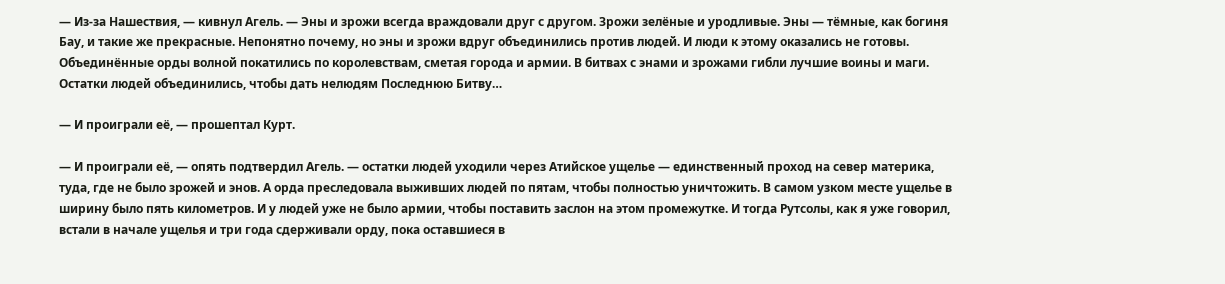— Из-за Нашествия, — кивнул Агель. — Эны и зрожи всегда враждовали друг с другом. Зрожи зелёные и уродливые. Эны — тёмные, как богиня Бау, и такие же прекрасные. Непонятно почему, но эны и зрожи вдруг объединились против людей. И люди к этому оказались не готовы. Объединённые орды волной покатились по королевствам, сметая города и армии. В битвах с энами и зрожами гибли лучшие воины и маги. Остатки людей объединились, чтобы дать нелюдям Последнюю Битву…

— И проиграли её, — прошептал Курт.

— И проиграли её, — опять подтвердил Агель. — остатки людей уходили через Атийское ущелье — единственный проход на север материка, туда, где не было зрожей и энов. А орда преследовала выживших людей по пятам, чтобы полностью уничтожить. В самом узком месте ущелье в ширину было пять километров. И у людей уже не было армии, чтобы поставить заслон на этом промежутке. И тогда Рутсолы, как я уже говорил, встали в начале ущелья и три года сдерживали орду, пока оставшиеся в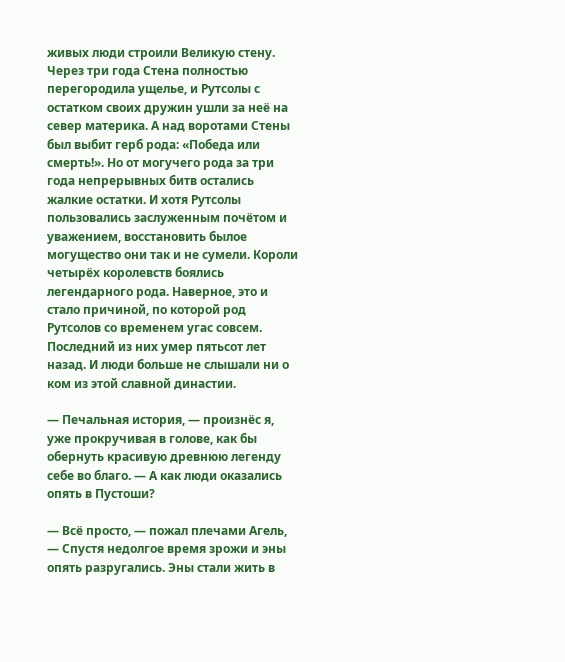живых люди строили Великую стену. Через три года Стена полностью перегородила ущелье, и Рутсолы с остатком своих дружин ушли за неё на север материка. А над воротами Стены был выбит герб рода: «Победа или смерть!». Но от могучего рода за три года непрерывных битв остались жалкие остатки. И хотя Рутсолы пользовались заслуженным почётом и уважением, восстановить былое могущество они так и не сумели. Короли четырёх королевств боялись легендарного рода. Наверное, это и стало причиной, по которой род Рутсолов со временем угас совсем. Последний из них умер пятьсот лет назад. И люди больше не слышали ни о ком из этой славной династии.

— Печальная история, — произнёс я, уже прокручивая в голове, как бы обернуть красивую древнюю легенду себе во благо. — А как люди оказались опять в Пустоши?

— Всё просто, — пожал плечами Агель, — Спустя недолгое время зрожи и эны опять разругались. Эны стали жить в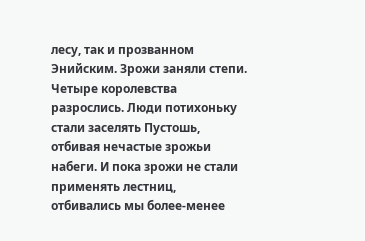лесу, так и прозванном Энийским. Зрожи заняли степи. Четыре королевства разрослись. Люди потихоньку стали заселять Пустошь, отбивая нечастые зрожьи набеги. И пока зрожи не стали применять лестниц, отбивались мы более-менее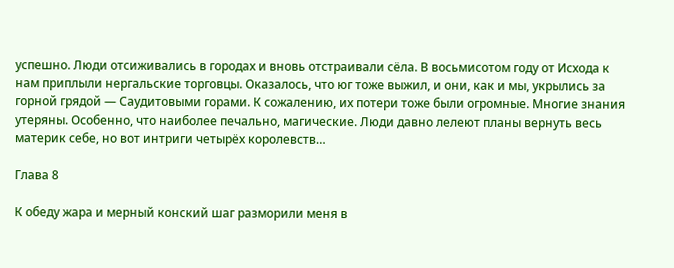успешно. Люди отсиживались в городах и вновь отстраивали сёла. В восьмисотом году от Исхода к нам приплыли нергальские торговцы. Оказалось, что юг тоже выжил, и они, как и мы, укрылись за горной грядой — Саудитовыми горами. К сожалению, их потери тоже были огромные. Многие знания утеряны. Особенно, что наиболее печально, магические. Люди давно лелеют планы вернуть весь материк себе, но вот интриги четырёх королевств…

Глава 8

К обеду жара и мерный конский шаг разморили меня в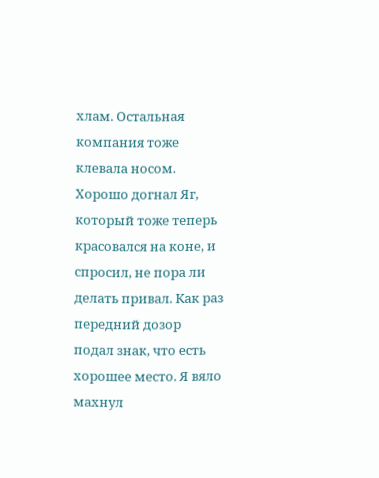хлам. Остальная компания тоже клевала носом. Хорошо догнал Яг, который тоже теперь красовался на коне, и спросил, не пора ли делать привал. Как раз передний дозор подал знак, что есть хорошее место. Я вяло махнул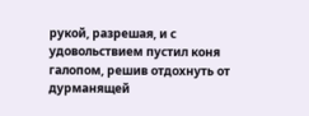рукой, разрешая, и с удовольствием пустил коня галопом, решив отдохнуть от дурманящей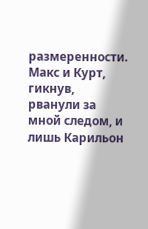размеренности. Макс и Курт, гикнув, рванули за мной следом, и лишь Карильон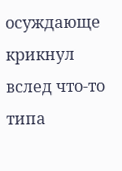осуждающе крикнул вслед что-то типа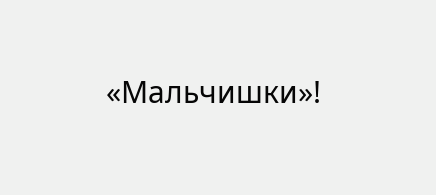«Мальчишки»!